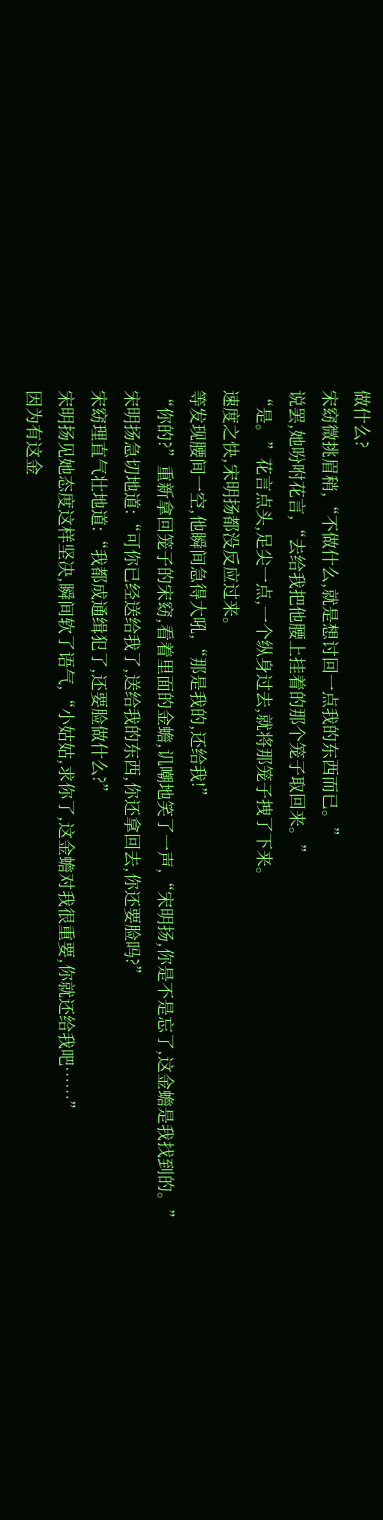做什么?
宋窈微挑眉稍,“不做什么,就是想讨回一点我的东西而已。”
说罢,她吩咐花言,“去给我把他腰上挂着的那个笼子取回来。”
“是。”花言点头,足尖一点,一个纵身过去,就将那笼子拽了下来。
速度之快,宋明扬都没反应过来。
等发现腰间一空,他瞬间急得大吼,“那是我的,还给我!”
“你的?”重新拿回笼子的宋窈,看着里面的金蟾,讥嘲地笑了一声,“宋明扬,你是不是忘了,这金蟾是我找到的。”
宋明扬急切地道:“可你已经送给我了,送给我的东西,你还拿回去,你还要脸吗?”
宋窈理直气壮地道:“我都成通缉犯了,还要脸做什么?”
宋明扬见她态度这样坚决,瞬间软了语气,“小姑姑,求你了,这金蟾对我很重要,你就还给我吧……”
因为有这金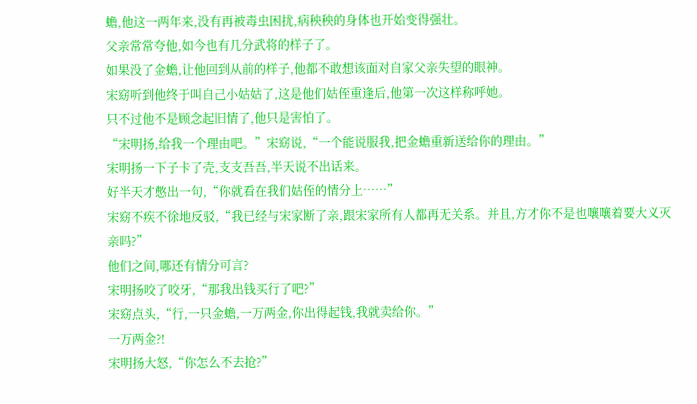蟾,他这一两年来,没有再被毒虫困扰,病秧秧的身体也开始变得强壮。
父亲常常夸他,如今也有几分武将的样子了。
如果没了金蟾,让他回到从前的样子,他都不敢想该面对自家父亲失望的眼神。
宋窈听到他终于叫自己小姑姑了,这是他们姑侄重逢后,他第一次这样称呼她。
只不过他不是顾念起旧情了,他只是害怕了。
“宋明扬,给我一个理由吧。”宋窈说,“一个能说服我,把金蟾重新送给你的理由。”
宋明扬一下子卡了壳,支支吾吾,半天说不出话来。
好半天才憋出一句,“你就看在我们姑侄的情分上……”
宋窈不疾不徐地反驳,“我已经与宋家断了亲,跟宋家所有人都再无关系。并且,方才你不是也嚷嚷着要大义灭亲吗?”
他们之间,哪还有情分可言?
宋明扬咬了咬牙,“那我出钱买行了吧?”
宋窈点头,“行,一只金蟾,一万两金,你出得起钱,我就卖给你。”
一万两金?!
宋明扬大怒,“你怎么不去抢?”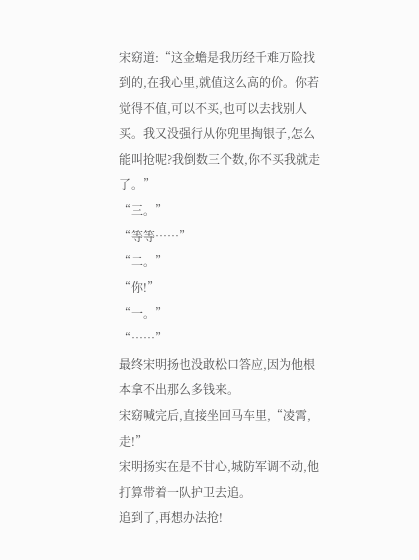宋窈道:“这金蟾是我历经千难万险找到的,在我心里,就值这么高的价。你若觉得不值,可以不买,也可以去找别人买。我又没强行从你兜里掏银子,怎么能叫抢呢?我倒数三个数,你不买我就走了。”
“三。”
“等等……”
“二。”
“你!”
“一。”
“……”
最终宋明扬也没敢松口答应,因为他根本拿不出那么多钱来。
宋窈喊完后,直接坐回马车里,“凌霄,走!”
宋明扬实在是不甘心,城防军调不动,他打算带着一队护卫去追。
追到了,再想办法抢!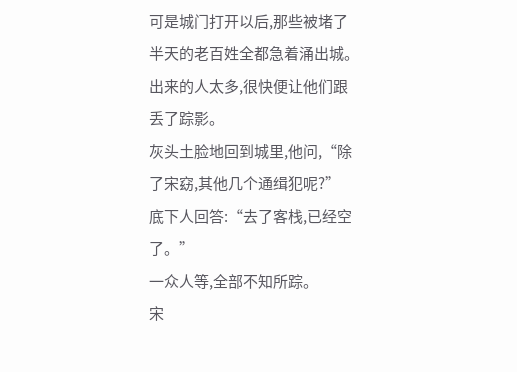可是城门打开以后,那些被堵了半天的老百姓全都急着涌出城。
出来的人太多,很快便让他们跟丢了踪影。
灰头土脸地回到城里,他问,“除了宋窈,其他几个通缉犯呢?”
底下人回答:“去了客栈,已经空了。”
一众人等,全部不知所踪。
宋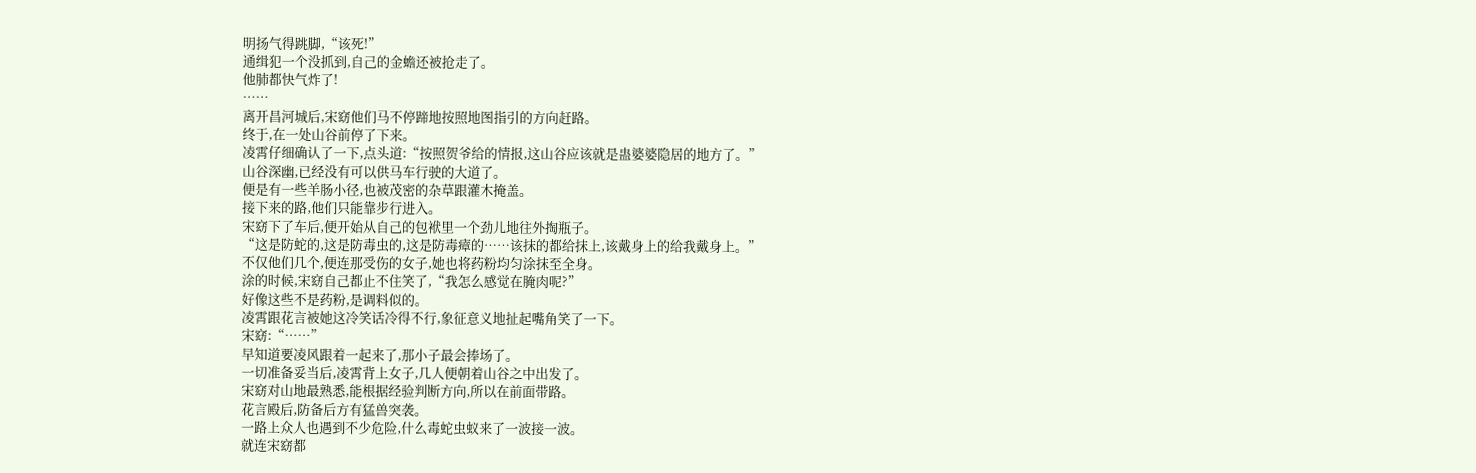明扬气得跳脚,“该死!”
通缉犯一个没抓到,自己的金蟾还被抢走了。
他肺都快气炸了!
……
离开昌河城后,宋窈他们马不停蹄地按照地图指引的方向赶路。
终于,在一处山谷前停了下来。
凌霄仔细确认了一下,点头道:“按照贺爷给的情报,这山谷应该就是蛊婆婆隐居的地方了。”
山谷深幽,已经没有可以供马车行驶的大道了。
便是有一些羊肠小径,也被茂密的杂草跟灌木掩盖。
接下来的路,他们只能靠步行进入。
宋窈下了车后,便开始从自己的包袱里一个劲儿地往外掏瓶子。
“这是防蛇的,这是防毒虫的,这是防毒瘴的……该抹的都给抹上,该戴身上的给我戴身上。”
不仅他们几个,便连那受伤的女子,她也将药粉均匀涂抹至全身。
涂的时候,宋窈自己都止不住笑了,“我怎么感觉在腌肉呢?”
好像这些不是药粉,是调料似的。
凌霄跟花言被她这冷笑话冷得不行,象征意义地扯起嘴角笑了一下。
宋窈:“……”
早知道要凌风跟着一起来了,那小子最会捧场了。
一切准备妥当后,凌霄背上女子,几人便朝着山谷之中出发了。
宋窈对山地最熟悉,能根据经验判断方向,所以在前面带路。
花言殿后,防备后方有猛兽突袭。
一路上众人也遇到不少危险,什么毒蛇虫蚁来了一波接一波。
就连宋窈都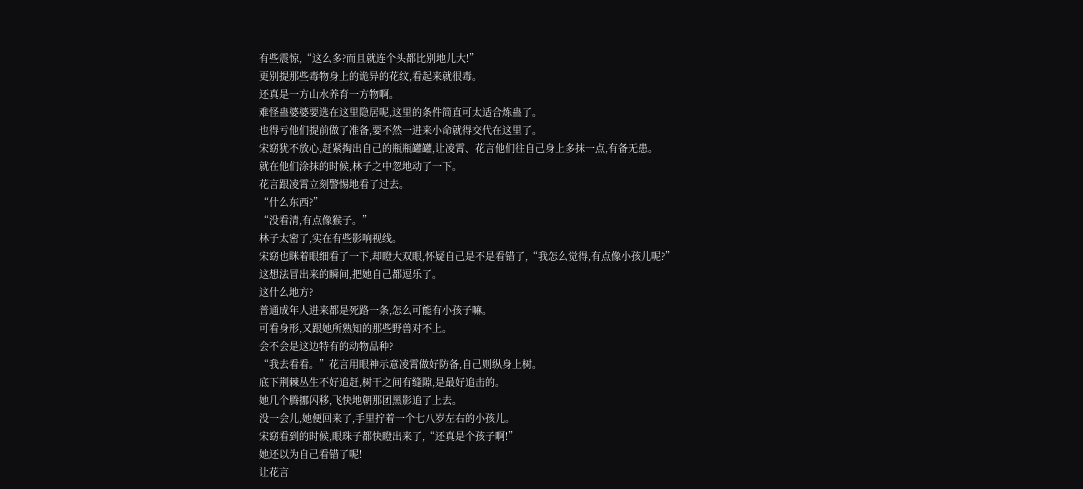有些震惊,“这么多?而且就连个头都比别地儿大!”
更别提那些毒物身上的诡异的花纹,看起来就很毒。
还真是一方山水养育一方物啊。
难怪蛊婆婆要选在这里隐居呢,这里的条件简直可太适合炼蛊了。
也得亏他们提前做了准备,要不然一进来小命就得交代在这里了。
宋窈犹不放心,赶紧掏出自己的瓶瓶罐罐,让凌霄、花言他们往自己身上多抹一点,有备无患。
就在他们涂抹的时候,林子之中忽地动了一下。
花言跟凌霄立刻警惕地看了过去。
“什么东西?”
“没看清,有点像猴子。”
林子太密了,实在有些影响视线。
宋窈也眯着眼细看了一下,却瞪大双眼,怀疑自己是不是看错了,“我怎么觉得,有点像小孩儿呢?”
这想法冒出来的瞬间,把她自己都逗乐了。
这什么地方?
普通成年人进来都是死路一条,怎么可能有小孩子嘛。
可看身形,又跟她所熟知的那些野兽对不上。
会不会是这边特有的动物品种?
“我去看看。”花言用眼神示意凌霄做好防备,自己则纵身上树。
底下荆棘丛生不好追赶,树干之间有缝隙,是最好追击的。
她几个腾挪闪移,飞快地朝那团黑影追了上去。
没一会儿,她便回来了,手里拧着一个七八岁左右的小孩儿。
宋窈看到的时候,眼珠子都快瞪出来了,“还真是个孩子啊!”
她还以为自己看错了呢!
让花言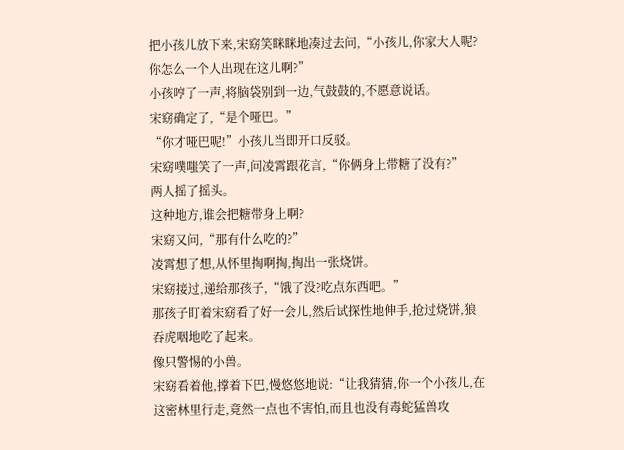把小孩儿放下来,宋窈笑眯眯地凑过去问,“小孩儿,你家大人呢?你怎么一个人出现在这儿啊?”
小孩哼了一声,将脑袋别到一边,气鼓鼓的,不愿意说话。
宋窈确定了,“是个哑巴。”
“你才哑巴呢!”小孩儿当即开口反驳。
宋窈噗嗤笑了一声,问凌霄跟花言,“你俩身上带糖了没有?”
两人摇了摇头。
这种地方,谁会把糖带身上啊?
宋窈又问,“那有什么吃的?”
凌霄想了想,从怀里掏啊掏,掏出一张烧饼。
宋窈接过,递给那孩子,“饿了没?吃点东西吧。”
那孩子盯着宋窈看了好一会儿,然后试探性地伸手,抢过烧饼,狼吞虎咽地吃了起来。
像只警惕的小兽。
宋窈看着他,撑着下巴,慢悠悠地说:“让我猜猜,你一个小孩儿,在这密林里行走,竟然一点也不害怕,而且也没有毒蛇猛兽攻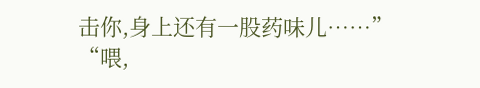击你,身上还有一股药味儿……”
“喂,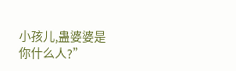小孩儿,蛊婆婆是你什么人?”